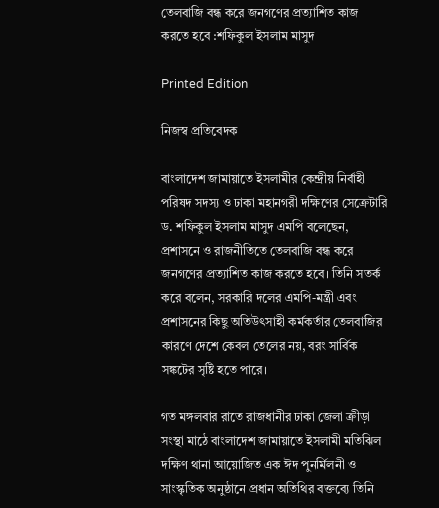তেলবাজি বন্ধ করে জনগণের প্রত্যাশিত কাজ করতে হবে :শফিকুল ইসলাম মাসুদ

Printed Edition

নিজস্ব প্রতিবেদক

বাংলাদেশ জামায়াতে ইসলামীর কেন্দ্রীয় নির্বাহী পরিষদ সদস্য ও ঢাকা মহানগরী দক্ষিণের সেক্রেটারি ড. শফিকুল ইসলাম মাসুদ এমপি বলেছেন, প্রশাসনে ও রাজনীতিতে তেলবাজি বন্ধ করে জনগণের প্রত্যাশিত কাজ করতে হবে। তিনি সতর্ক করে বলেন, সরকারি দলের এমপি-মন্ত্রী এবং প্রশাসনের কিছু অতিউৎসাহী কর্মকর্তার তেলবাজির কারণে দেশে কেবল তেলের নয়, বরং সার্বিক সঙ্কটের সৃষ্টি হতে পারে।

গত মঙ্গলবার রাতে রাজধানীর ঢাকা জেলা ক্রীড়া সংস্থা মাঠে বাংলাদেশ জামায়াতে ইসলামী মতিঝিল দক্ষিণ থানা আয়োজিত এক ঈদ পুনর্মিলনী ও সাংস্কৃতিক অনুষ্ঠানে প্রধান অতিথির বক্তব্যে তিনি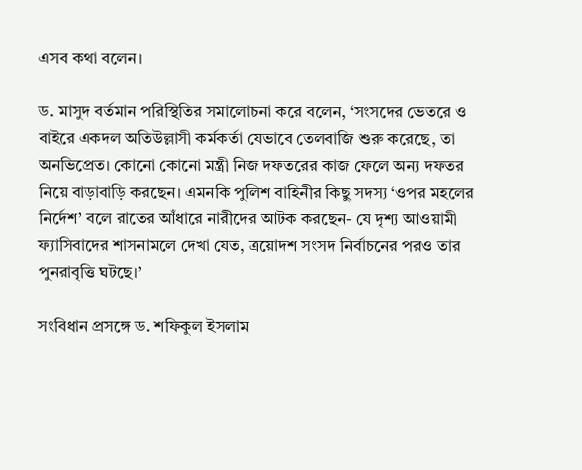এসব কথা বলেন।

ড. মাসুদ বর্তমান পরিস্থিতির সমালোচনা করে বলেন, ‘সংসদের ভেতরে ও বাইরে একদল অতিউল্লাসী কর্মকর্তা যেভাবে তেলবাজি শুরু করেছে, তা অনভিপ্রেত। কোনো কোনো মন্ত্রী নিজ দফতরের কাজ ফেলে অন্য দফতর নিয়ে বাড়াবাড়ি করছেন। এমনকি পুলিশ বাহিনীর কিছু সদস্য ‘ওপর মহলের নির্দেশ’ বলে রাতের আঁধারে নারীদের আটক করছেন- যে দৃশ্য আওয়ামী ফ্যাসিবাদের শাসনামলে দেখা যেত, ত্রয়োদশ সংসদ নির্বাচনের পরও তার পুনরাবৃত্তি ঘটছে।’

সংবিধান প্রসঙ্গে ড. শফিকুল ইসলাম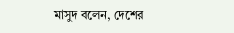মাসুদ বলেন, দেশের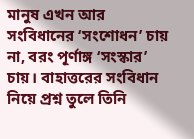মানুষ এখন আর সংবিধানের ‘সংশোধন’ চায় না, বরং পূর্ণাঙ্গ ‘সংস্কার’ চায়। বাহাত্তরের সংবিধান নিয়ে প্রশ্ন তুলে তিনি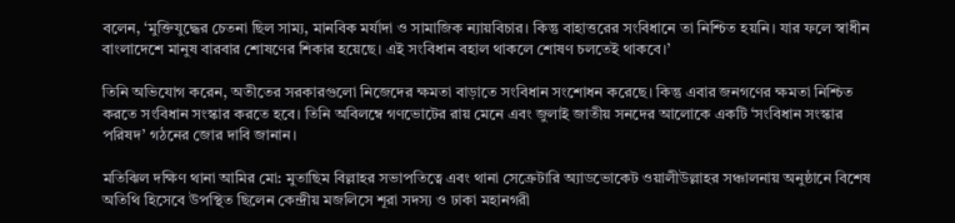বলেন, ‘মুক্তিযুদ্ধের চেতনা ছিল সাম্য, মানবিক মর্যাদা ও সামাজিক ন্যায়বিচার। কিন্তু বাহাত্তরের সংবিধানে তা নিশ্চিত হয়নি। যার ফলে স্বাধীন বাংলাদেশে মানুষ বারবার শোষণের শিকার হয়েছে। এই সংবিধান বহাল থাকলে শোষণ চলতেই থাকবে।’

তিনি অভিযোগ করেন, অতীতের সরকারগুলো নিজেদের ক্ষমতা বাড়াতে সংবিধান সংশোধন করেছে। কিন্তু এবার জনগণের ক্ষমতা নিশ্চিত করতে সংবিধান সংস্কার করতে হবে। তিনি অবিলম্বে গণভোটের রায় মেনে এবং জুলাই জাতীয় সনদের আলোকে একটি ‘সংবিধান সংস্কার পরিষদ’ গঠনের জোর দাবি জানান।

মতিঝিল দক্ষিণ থানা আমির মো: মুতাছিম বিল্লাহর সভাপতিত্বে এবং থানা সেক্রেটারি অ্যাডভোকেট ওয়ালীউল্লাহর সঞ্চালনায় অনুষ্ঠানে বিশেষ অতিথি হিসেবে উপস্থিত ছিলেন কেন্দ্রীয় মজলিসে শূরা সদস্য ও ঢাকা মহানগরী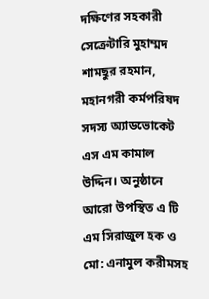দক্ষিণের সহকারী সেক্রেটারি মুহাম্মদ শামছুর রহমান, মহানগরী কর্মপরিষদ সদস্য অ্যাডভোকেট এস এম কামাল উদ্দিন। অনুষ্ঠানে আরো উপস্থিত এ টি এম সিরাজুল হক ও মো: এনামুল করীমসহ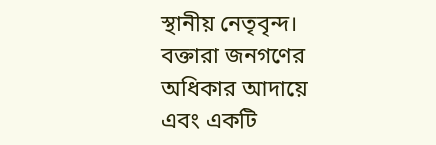স্থানীয় নেতৃবৃন্দ। বক্তারা জনগণের অধিকার আদায়ে এবং একটি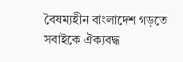বৈষম্যহীন বাংলাদেশ গড়তে সবাইকে ঐক্যবদ্ধ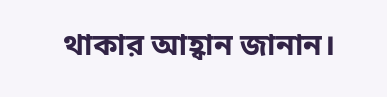থাকার আহ্বান জানান।